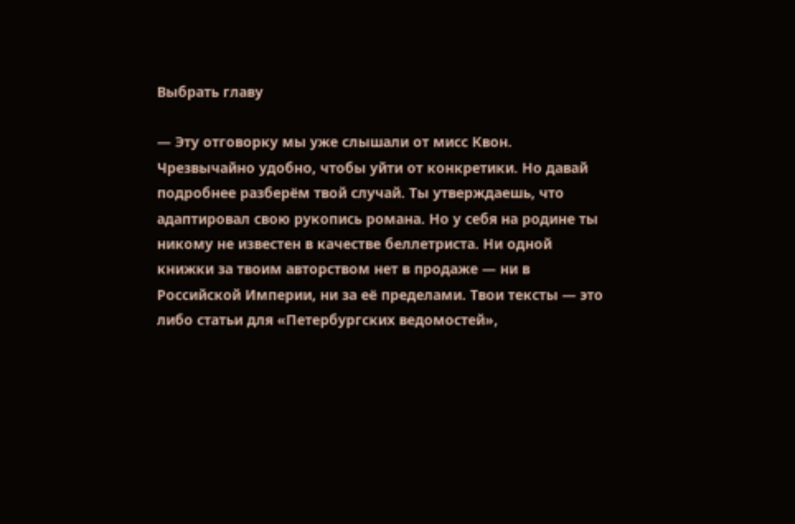Выбрать главу

— Эту отговорку мы уже слышали от мисс Квон. Чрезвычайно удобно, чтобы уйти от конкретики. Но давай подробнее разберём твой случай. Ты утверждаешь, что адаптировал свою рукопись романа. Но у себя на родине ты никому не известен в качестве беллетриста. Ни одной книжки за твоим авторством нет в продаже — ни в Российской Империи, ни за её пределами. Твои тексты — это либо статьи для «Петербургских ведомостей»,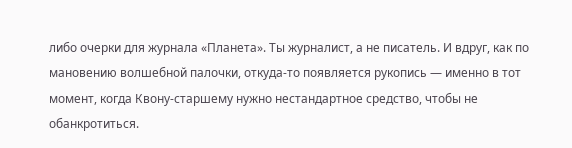либо очерки для журнала «Планета». Ты журналист, а не писатель. И вдруг, как по мановению волшебной палочки, откуда-то появляется рукопись — именно в тот момент, когда Квону-старшему нужно нестандартное средство, чтобы не обанкротиться.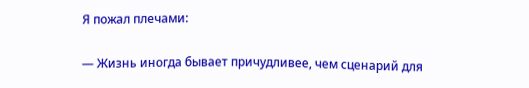Я пожал плечами:

— Жизнь иногда бывает причудливее, чем сценарий для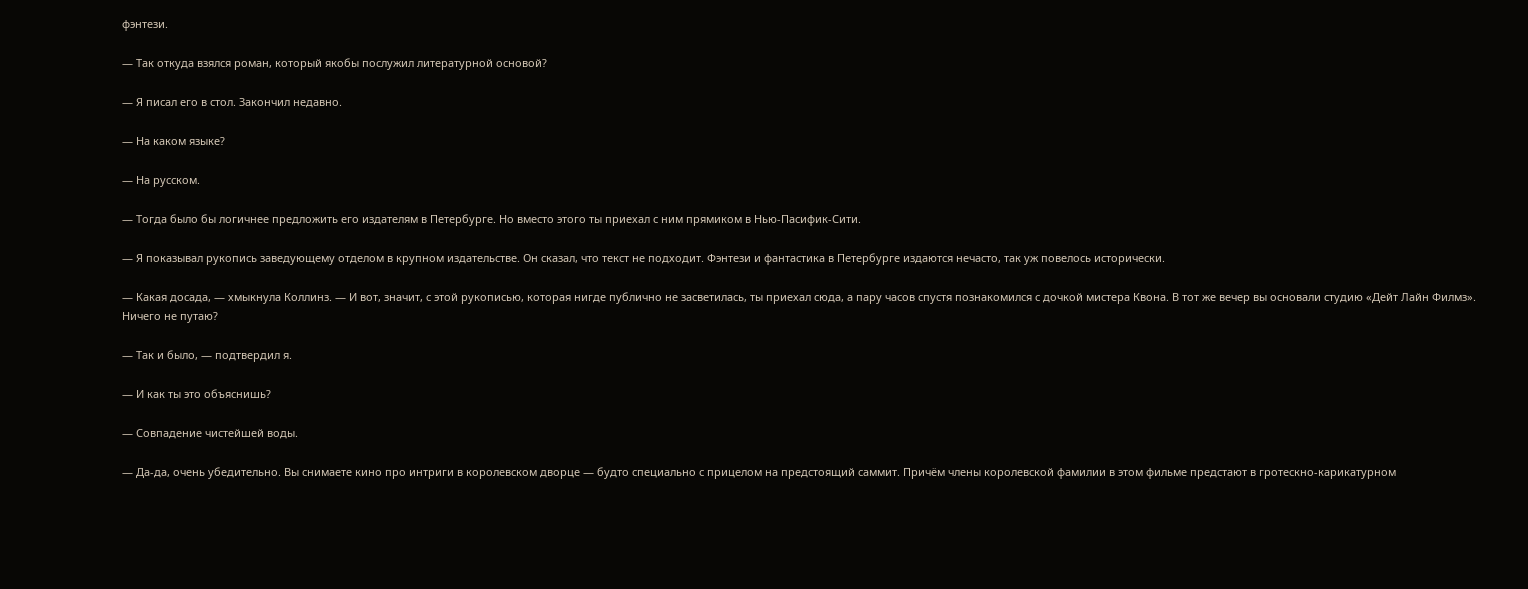фэнтези.

— Так откуда взялся роман, который якобы послужил литературной основой?

— Я писал его в стол. Закончил недавно.

— На каком языке?

— На русском.

— Тогда было бы логичнее предложить его издателям в Петербурге. Но вместо этого ты приехал с ним прямиком в Нью-Пасифик-Сити.

— Я показывал рукопись заведующему отделом в крупном издательстве. Он сказал, что текст не подходит. Фэнтези и фантастика в Петербурге издаются нечасто, так уж повелось исторически.

— Какая досада, — хмыкнула Коллинз. — И вот, значит, с этой рукописью, которая нигде публично не засветилась, ты приехал сюда, а пару часов спустя познакомился с дочкой мистера Квона. В тот же вечер вы основали студию «Дейт Лайн Филмз». Ничего не путаю?

— Так и было, — подтвердил я.

— И как ты это объяснишь?

— Совпадение чистейшей воды.

— Да-да, очень убедительно. Вы снимаете кино про интриги в королевском дворце — будто специально с прицелом на предстоящий саммит. Причём члены королевской фамилии в этом фильме предстают в гротескно-карикатурном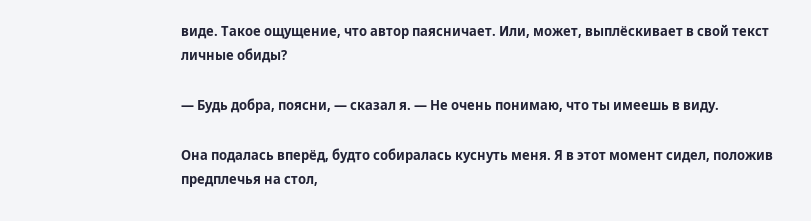виде. Такое ощущение, что автор паясничает. Или, может, выплёскивает в свой текст личные обиды?

— Будь добра, поясни, — сказал я. — Не очень понимаю, что ты имеешь в виду.

Она подалась вперёд, будто собиралась куснуть меня. Я в этот момент сидел, положив предплечья на стол,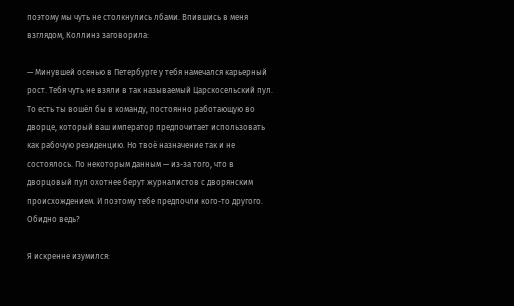поэтому мы чуть не столкнулись лбами. Впившись в меня взглядом, Коллинз заговорила:

— Минувшей осенью в Петербурге у тебя намечался карьерный рост. Тебя чуть не взяли в так называемый Царскосельский пул. То есть ты вошёл бы в команду, постоянно работающую во дворце, который ваш император предпочитает использовать как рабочую резиденцию. Но твоё назначение так и не состоялось. По некоторым данным — из-за того, что в дворцовый пул охотнее берут журналистов с дворянским происхождением. И поэтому тебе предпочли кого-то другого. Обидно ведь?

Я искренне изумился: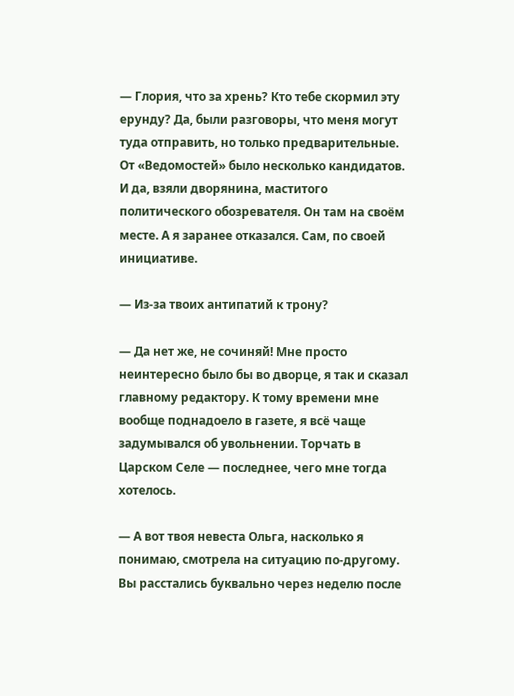— Глория, что за хрень? Кто тебе скормил эту ерунду? Да, были разговоры, что меня могут туда отправить, но только предварительные. От «Ведомостей» было несколько кандидатов. И да, взяли дворянина, маститого политического обозревателя. Он там на своём месте. А я заранее отказался. Сам, по своей инициативе.

— Из-за твоих антипатий к трону?

— Да нет же, не сочиняй! Мне просто неинтересно было бы во дворце, я так и сказал главному редактору. К тому времени мне вообще поднадоело в газете, я всё чаще задумывался об увольнении. Торчать в Царском Селе — последнее, чего мне тогда хотелось.

— А вот твоя невеста Ольга, насколько я понимаю, смотрела на ситуацию по-другому. Вы расстались буквально через неделю после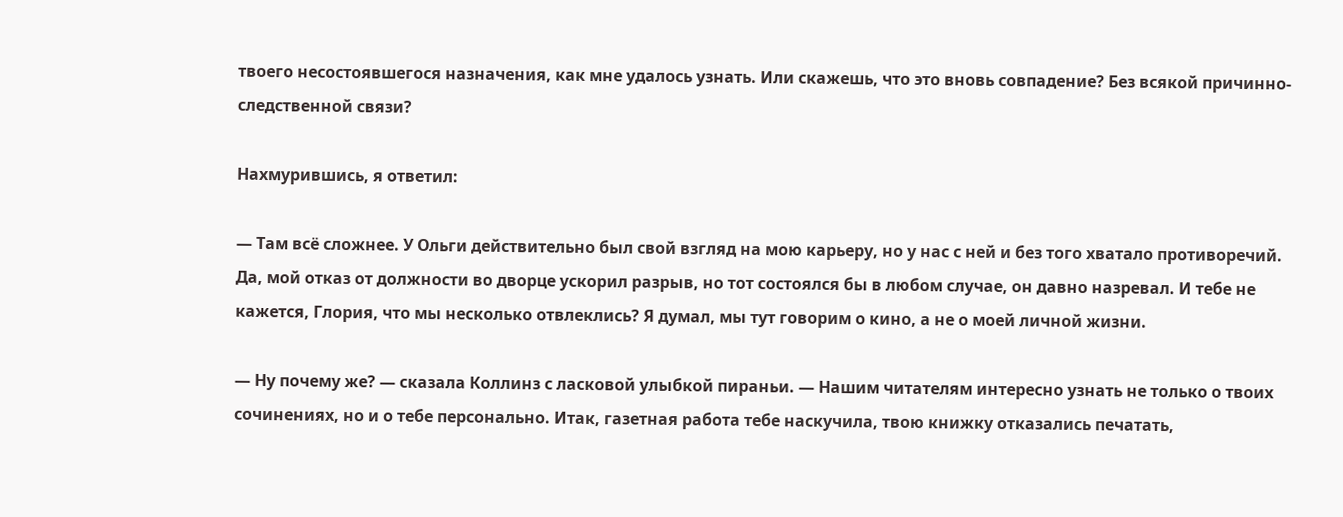твоего несостоявшегося назначения, как мне удалось узнать. Или скажешь, что это вновь совпадение? Без всякой причинно-следственной связи?

Нахмурившись, я ответил:

— Там всё сложнее. У Ольги действительно был свой взгляд на мою карьеру, но у нас с ней и без того хватало противоречий. Да, мой отказ от должности во дворце ускорил разрыв, но тот состоялся бы в любом случае, он давно назревал. И тебе не кажется, Глория, что мы несколько отвлеклись? Я думал, мы тут говорим о кино, а не о моей личной жизни.

— Ну почему же? — сказала Коллинз с ласковой улыбкой пираньи. — Нашим читателям интересно узнать не только о твоих сочинениях, но и о тебе персонально. Итак, газетная работа тебе наскучила, твою книжку отказались печатать,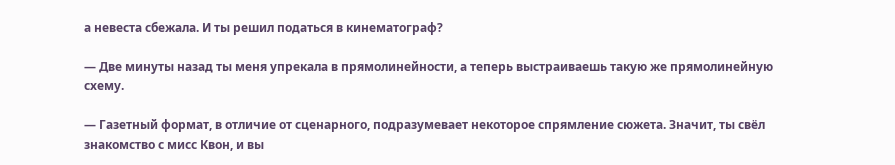а невеста сбежала. И ты решил податься в кинематограф?

— Две минуты назад ты меня упрекала в прямолинейности, а теперь выстраиваешь такую же прямолинейную схему.

— Газетный формат, в отличие от сценарного, подразумевает некоторое спрямление сюжета. Значит, ты свёл знакомство с мисс Квон, и вы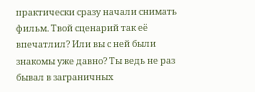практически сразу начали снимать фильм. Твой сценарий так её впечатлил? Или вы с ней были знакомы уже давно? Ты ведь не раз бывал в заграничных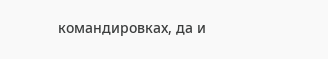командировках, да и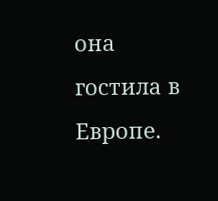она гостила в Европе.